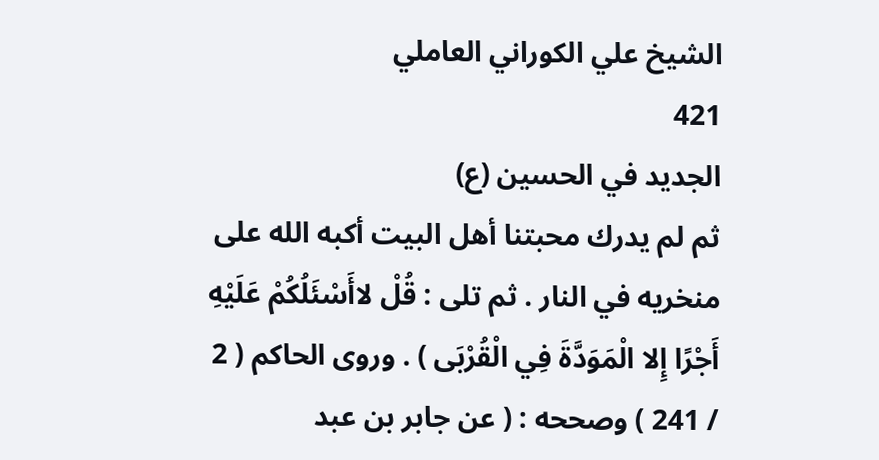الشيخ علي الكوراني العاملي
421
الجديد في الحسين (ع)
ثم لم يدرك محبتنا أهل البيت أكبه الله على منخريه في النار . ثم تلى : قُلْ لاأَسْئَلُكُمْ عَلَيْهِ أَجْرًا إِلا الْمَوَدَّةَ فِي الْقُرْبَى ) . وروى الحاكم ( 2 / 241 ) وصححه : ( عن جابر بن عبد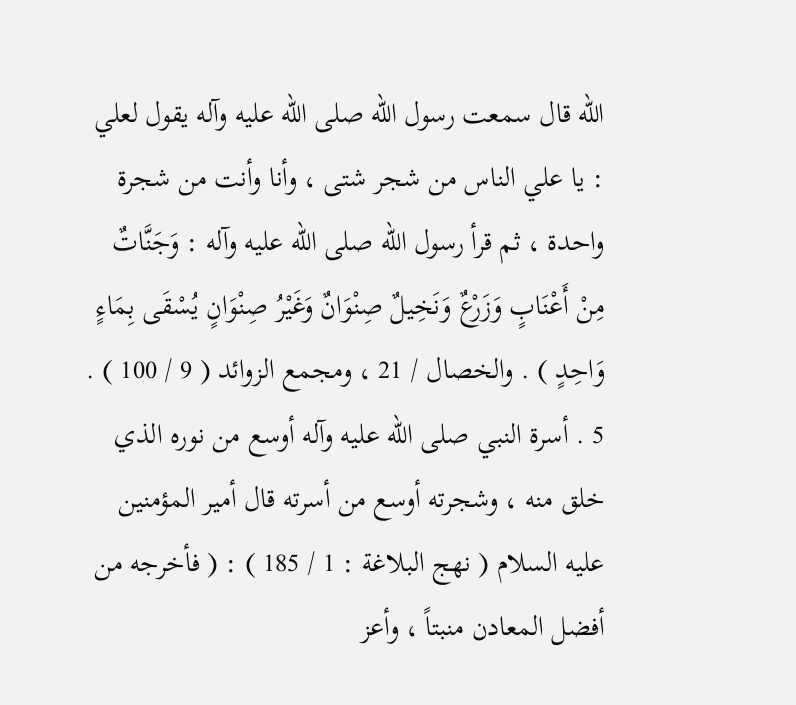الله قال سمعت رسول الله صلى الله عليه وآله يقول لعلي : يا علي الناس من شجر شتى ، وأنا وأنت من شجرة واحدة ، ثم قرأ رسول الله صلى الله عليه وآله : وَجَنَّاتٌ مِنْ أَعْنَابٍ وَزَرْعٌ وَنَخِيلٌ صِنْوَانٌ وَغَيْرُ صِنْوَانٍ يُسْقَى بِمَاءٍ وَاحِدٍ ) . والخصال / 21 ، ومجمع الزوائد ( 9 / 100 ) . 5 . أسرة النبي صلى الله عليه وآله أوسع من نوره الذي خلق منه ، وشجرته أوسع من أسرته قال أمير المؤمنين عليه السلام ( نهج البلاغة : 1 / 185 ) : ( فأخرجه من أفضل المعادن منبتاً ، وأعز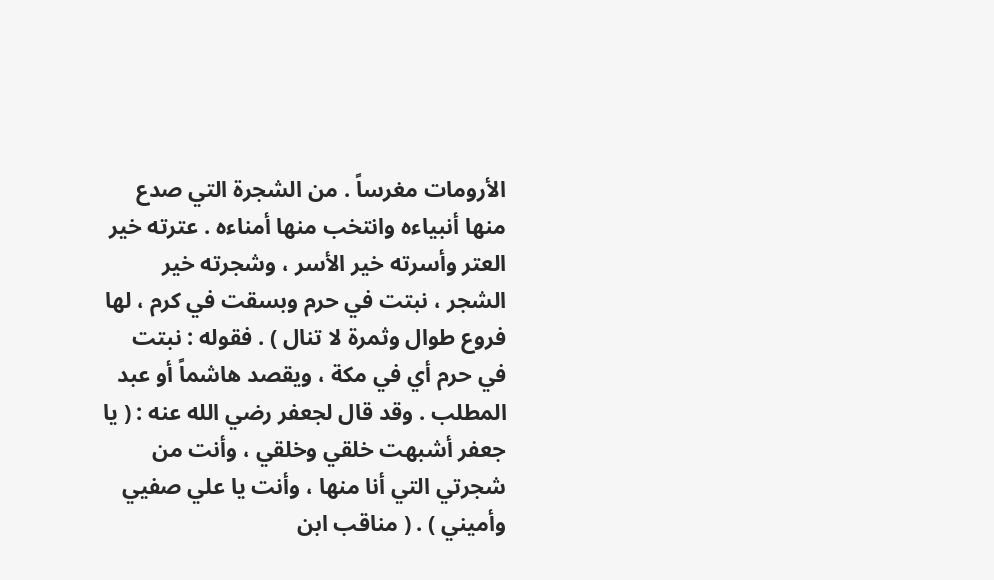الأرومات مغرساً . من الشجرة التي صدع منها أنبياءه وانتخب منها أمناءه . عترته خير العتر وأسرته خير الأسر ، وشجرته خير الشجر ، نبتت في حرم وبسقت في كرم ، لها فروع طوال وثمرة لا تنال ) . فقوله : نبتت في حرم أي في مكة ، ويقصد هاشماً أو عبد المطلب . وقد قال لجعفر رضي الله عنه : ( يا جعفر أشبهت خلقي وخلقي ، وأنت من شجرتي التي أنا منها ، وأنت يا علي صفيي وأميني ) . ( مناقب ابن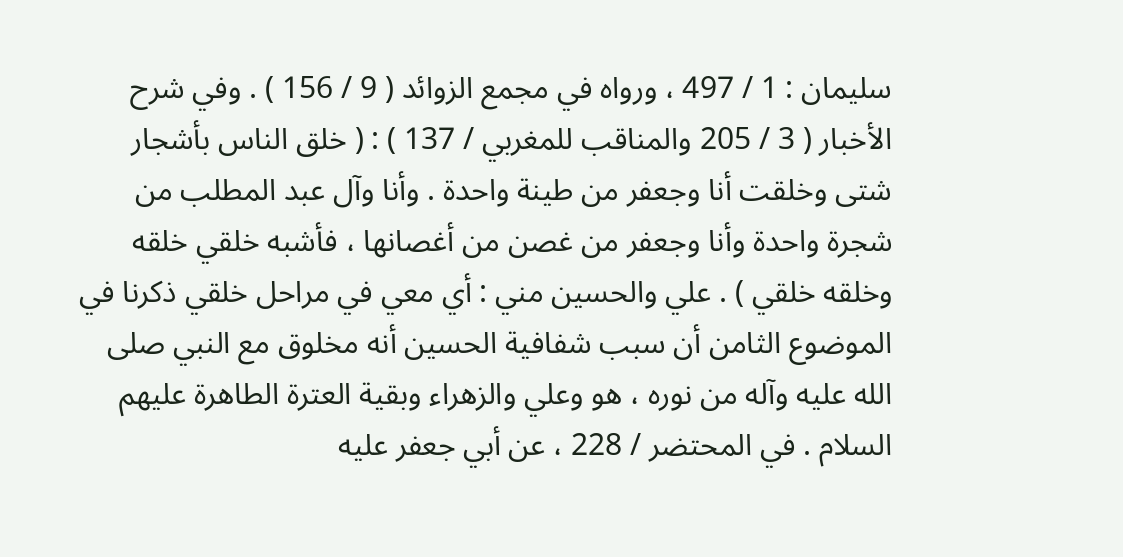سليمان : 1 / 497 ، ورواه في مجمع الزوائد ( 9 / 156 ) . وفي شرح الأخبار ( 3 / 205 والمناقب للمغربي / 137 ) : ( خلق الناس بأشجار شتى وخلقت أنا وجعفر من طينة واحدة . وأنا وآل عبد المطلب من شجرة واحدة وأنا وجعفر من غصن من أغصانها ، فأشبه خلقي خلقه وخلقه خلقي ) . علي والحسين مني : أي معي في مراحل خلقي ذكرنا في الموضوع الثامن أن سبب شفافية الحسين أنه مخلوق مع النبي صلى الله عليه وآله من نوره ، هو وعلي والزهراء وبقية العترة الطاهرة عليهم السلام . في المحتضر / 228 ، عن أبي جعفر عليه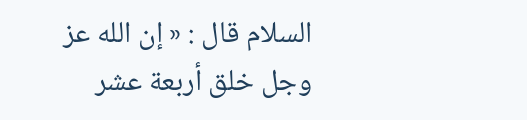السلام قال : « إن الله عز وجل خلق أربعة عشر